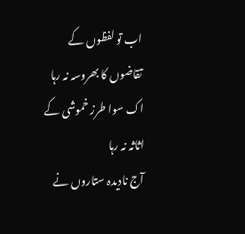اب تو لفظوں کے تقاضوں کا بھروسہ نہ رہا
اک سوا طرز خموشی کے اثاثہ نہ رہا
آج نادیدہ ستاروں نے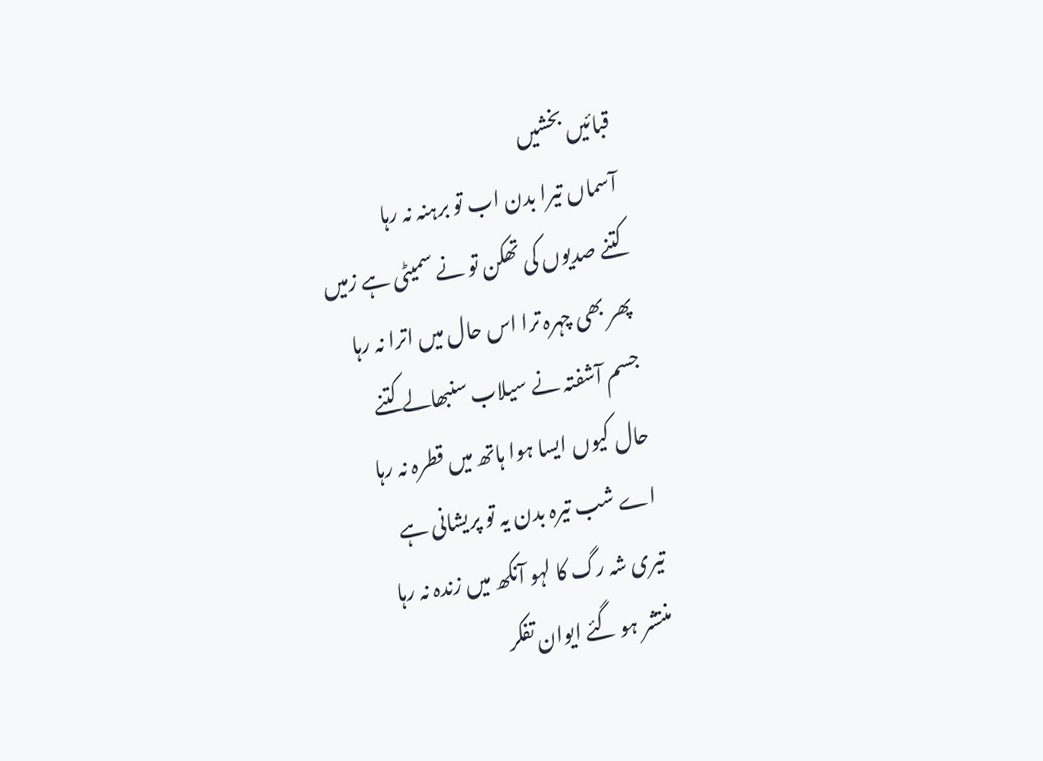قبائیں بخشیں
آسماں تیرا بدن اب تو برہنہ نہ رہا
کتنے صدیوں کی تھکن تو نے سمیٹی ہے زمیں
پھر بھی چہرہ ترا اس حال میں اترا نہ رہا
جسم آشفتہ نے سیلاب سنبھالے کتنے
حال کیوں ایسا ہوا ہاتھ میں قطرہ نہ رہا
اے شب تیرہ بدن یہ تو پریشانی ہے
تیری شہ رگ کا لہو آنکھ میں زندہ نہ رہا
منتشر ہو گئے ایوان تفکر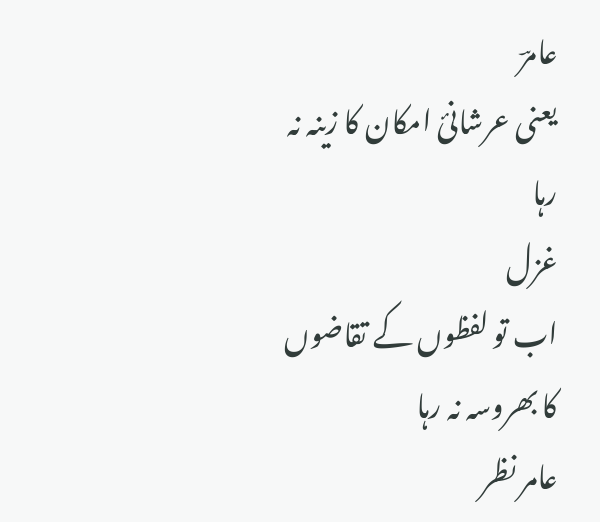عامرؔ
یعنی عرشانیٔ امکان کا زینہ نہ رہا
غزل
اب تو لفظوں کے تقاضوں کا بھروسہ نہ رہا
عامر نظر